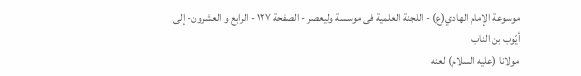موسوعة الإمام الهادي(ع) - اللجنة العلمیة فی موسسة ولیعصر - الصفحة ١٢٧ - الرابع و العشرون- إلى أيّوب بن الناب
مولانا (عليه السلام) لعنه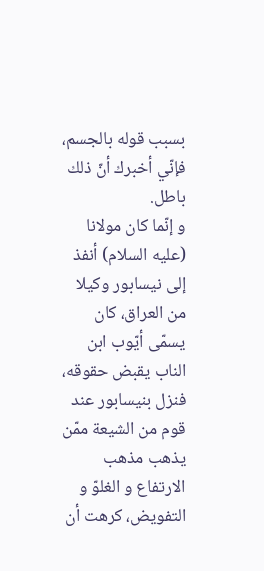بسبب قوله بالجسم، فإنّي أخبرك أنّ ذلك باطل.
و إنّما كان مولانا (عليه السلام) أنفذ إلى نيسابور وكيلا من العراق، كان يسمّى أيّوب ابن الناب يقبض حقوقه، فنزل بنيسابور عند قوم من الشيعة ممّن يذهب مذهب الارتفاع و الغلوّ و التفويض، كرهت أن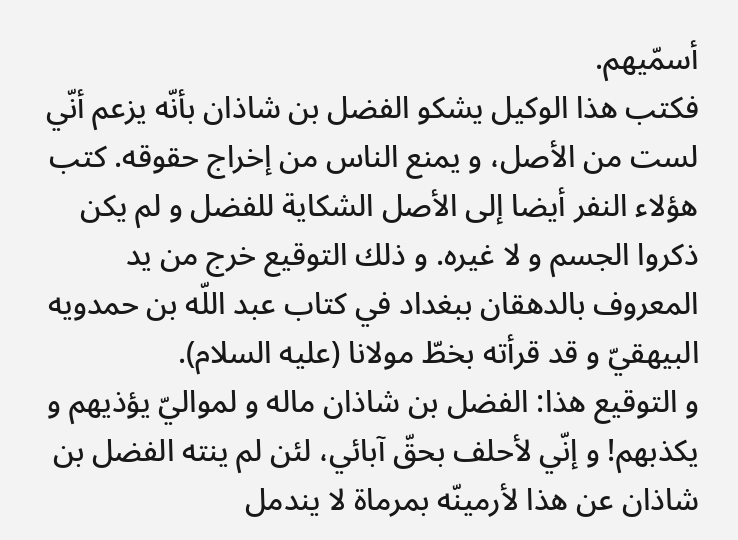أسمّيهم.
فكتب هذا الوكيل يشكو الفضل بن شاذان بأنّه يزعم أنّي لست من الأصل، و يمنع الناس من إخراج حقوقه. كتب هؤلاء النفر أيضا إلى الأصل الشكاية للفضل و لم يكن ذكروا الجسم و لا غيره. و ذلك التوقيع خرج من يد المعروف بالدهقان ببغداد في كتاب عبد اللّه بن حمدويه البيهقيّ و قد قرأته بخطّ مولانا (عليه السلام).
و التوقيع هذا: الفضل بن شاذان ماله و لمواليّ يؤذيهم و يكذبهم! و إنّي لأحلف بحقّ آبائي، لئن لم ينته الفضل بن شاذان عن هذا لأرمينّه بمرماة لا يندمل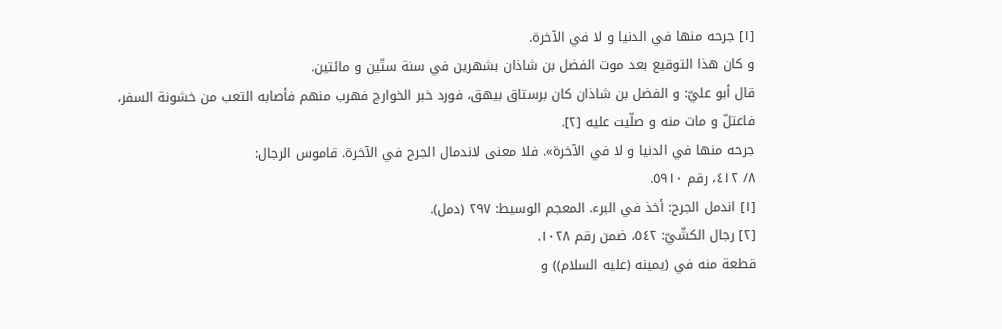[١] جرحه منها في الدنيا و لا في الآخرة.
و كان هذا التوقيع بعد موت الفضل بن شاذان بشهرين في سنة ستّين و مائتين.
قال أبو عليّ: و الفضل بن شاذان كان برستاق بيهق، فورد خبر الخوارج فهرب منهم فأصابه التعب من خشونة السفر، فاعتلّ و مات منه و صلّيت عليه [٢].
جرحه منها في الدنيا و لا في الآخرة». فلا معنى لاندمال الجرح في الآخرة. قاموس الرجال:
٨/ ٤١٢، رقم ٥٩١٠.
[١] اندمل الجرح: أخذ في البرء. المعجم الوسيط: ٢٩٧ (دمل).
[٢] رجال الكشّيّ: ٥٤٢، ضمن رقم ١٠٢٨.
قطعة منه في (يمينه (عليه السلام)) و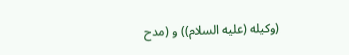(وكيله (عليه السلام)) و (مدح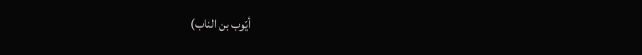أيّوب بن الناب)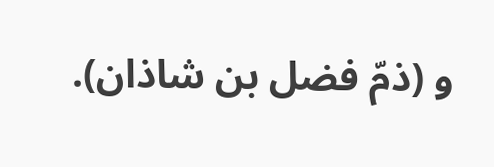و (ذمّ فضل بن شاذان).